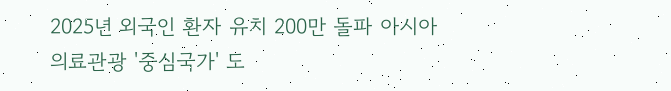2025년 외국인 환자 유치 200만 돌파 아시아 의료관광 '중심국가' 도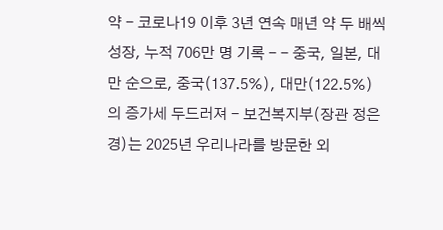약 - 코로나19 이후 3년 연속 매년 약 두 배씩 성장, 누적 706만 명 기록 - - 중국, 일본, 대만 순으로, 중국(137.5%), 대만(122.5%)의 증가세 두드러져 - 보건복지부(장관 정은경)는 2025년 우리나라를 방문한 외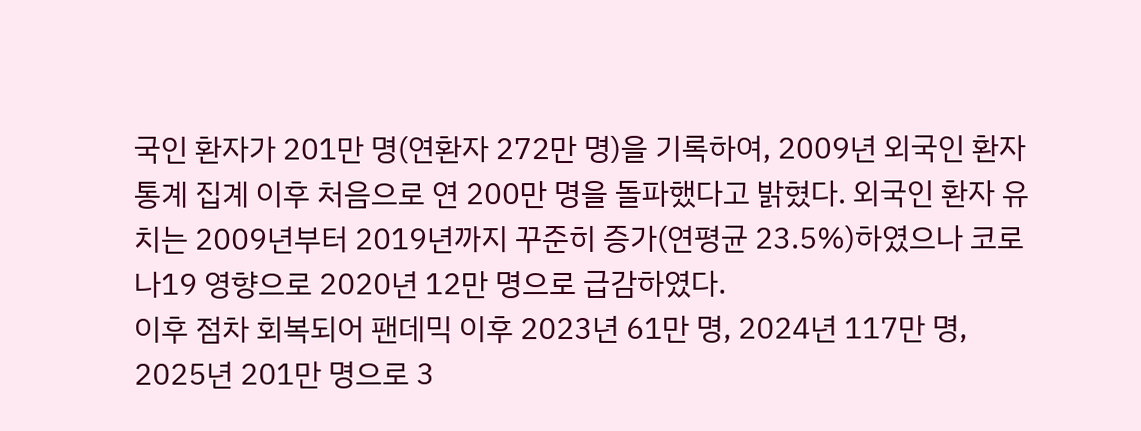국인 환자가 201만 명(연환자 272만 명)을 기록하여, 2009년 외국인 환자 통계 집계 이후 처음으로 연 200만 명을 돌파했다고 밝혔다. 외국인 환자 유치는 2009년부터 2019년까지 꾸준히 증가(연평균 23.5%)하였으나 코로나19 영향으로 2020년 12만 명으로 급감하였다.
이후 점차 회복되어 팬데믹 이후 2023년 61만 명, 2024년 117만 명, 2025년 201만 명으로 3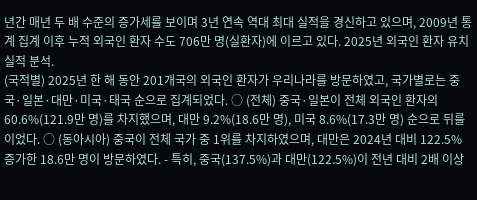년간 매년 두 배 수준의 증가세를 보이며 3년 연속 역대 최대 실적을 경신하고 있으며, 2009년 통계 집계 이후 누적 외국인 환자 수도 706만 명(실환자)에 이르고 있다. 2025년 외국인 환자 유치실적 분석.
(국적별) 2025년 한 해 동안 201개국의 외국인 환자가 우리나라를 방문하였고, 국가별로는 중국·일본·대만·미국·태국 순으로 집계되었다. ○ (전체) 중국·일본이 전체 외국인 환자의 60.6%(121.9만 명)를 차지했으며, 대만 9.2%(18.6만 명), 미국 8.6%(17.3만 명) 순으로 뒤를 이었다. ○ (동아시아) 중국이 전체 국가 중 1위를 차지하였으며, 대만은 2024년 대비 122.5% 증가한 18.6만 명이 방문하였다. - 특히, 중국(137.5%)과 대만(122.5%)이 전년 대비 2배 이상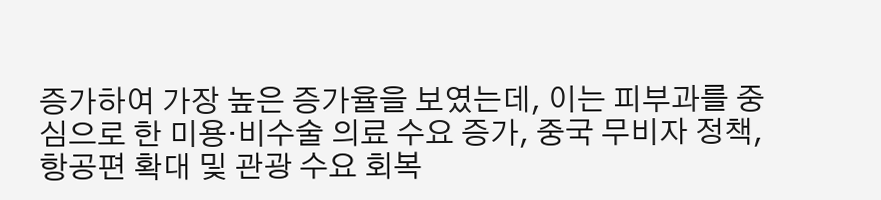증가하여 가장 높은 증가율을 보였는데, 이는 피부과를 중심으로 한 미용·비수술 의료 수요 증가, 중국 무비자 정책, 항공편 확대 및 관광 수요 회복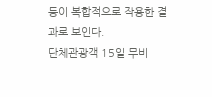등이 복합적으로 작용한 결과로 보인다.
단체관광객 15일 무비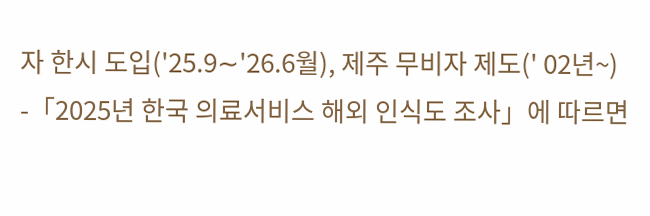자 한시 도입('25.9∼'26.6월), 제주 무비자 제도(' 02년~) -「2025년 한국 의료서비스 해외 인식도 조사」에 따르면